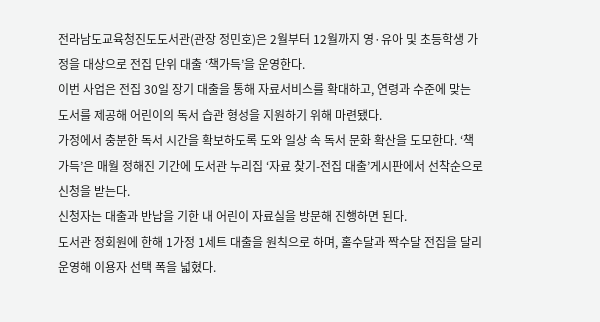전라남도교육청진도도서관(관장 정민호)은 2월부터 12월까지 영·유아 및 초등학생 가정을 대상으로 전집 단위 대출 ‘책가득’을 운영한다.
이번 사업은 전집 30일 장기 대출을 통해 자료서비스를 확대하고, 연령과 수준에 맞는 도서를 제공해 어린이의 독서 습관 형성을 지원하기 위해 마련됐다.
가정에서 충분한 독서 시간을 확보하도록 도와 일상 속 독서 문화 확산을 도모한다. ‘책가득’은 매월 정해진 기간에 도서관 누리집 ‘자료 찾기-전집 대출’게시판에서 선착순으로 신청을 받는다.
신청자는 대출과 반납을 기한 내 어린이 자료실을 방문해 진행하면 된다.
도서관 정회원에 한해 1가정 1세트 대출을 원칙으로 하며, 홀수달과 짝수달 전집을 달리 운영해 이용자 선택 폭을 넓혔다.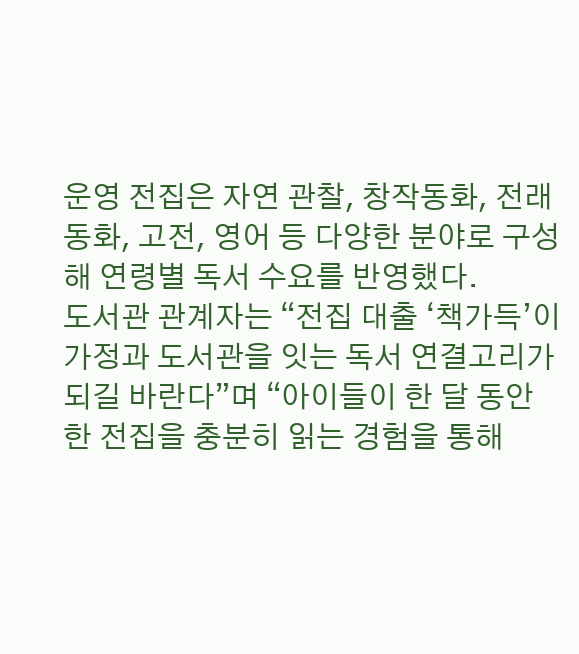운영 전집은 자연 관찰, 창작동화, 전래동화, 고전, 영어 등 다양한 분야로 구성해 연령별 독서 수요를 반영했다.
도서관 관계자는 “전집 대출 ‘책가득’이 가정과 도서관을 잇는 독서 연결고리가 되길 바란다”며 “아이들이 한 달 동안 한 전집을 충분히 읽는 경험을 통해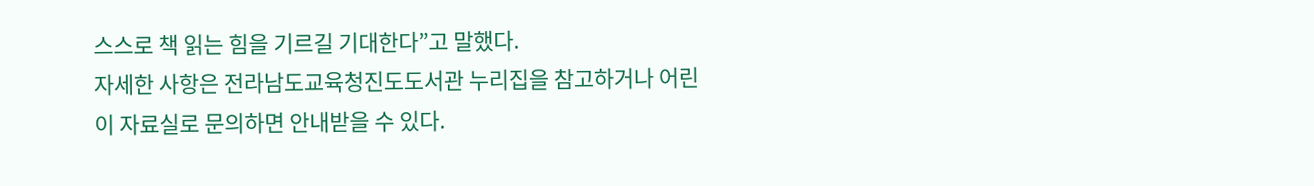스스로 책 읽는 힘을 기르길 기대한다”고 말했다.
자세한 사항은 전라남도교육청진도도서관 누리집을 참고하거나 어린이 자료실로 문의하면 안내받을 수 있다.